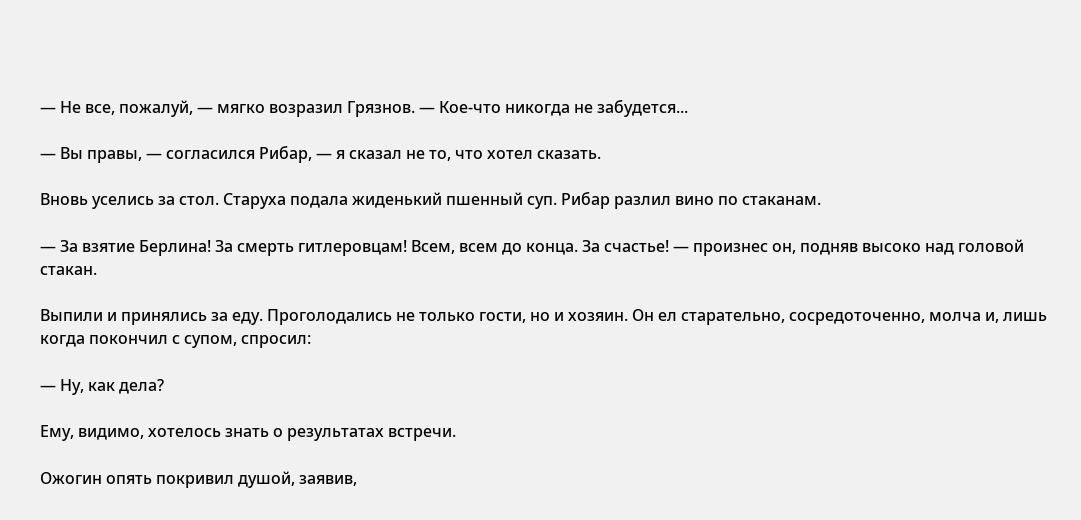— Не все, пожалуй, — мягко возразил Грязнов. — Кое-что никогда не забудется...

— Вы правы, — согласился Рибар, — я сказал не то, что хотел сказать.

Вновь уселись за стол. Старуха подала жиденький пшенный суп. Рибар разлил вино по стаканам.

— За взятие Берлина! За смерть гитлеровцам! Всем, всем до конца. За счастье! — произнес он, подняв высоко над головой стакан.

Выпили и принялись за еду. Проголодались не только гости, но и хозяин. Он ел старательно, сосредоточенно, молча и, лишь когда покончил с супом, спросил:

— Ну, как дела?

Ему, видимо, хотелось знать о результатах встречи.

Ожогин опять покривил душой, заявив,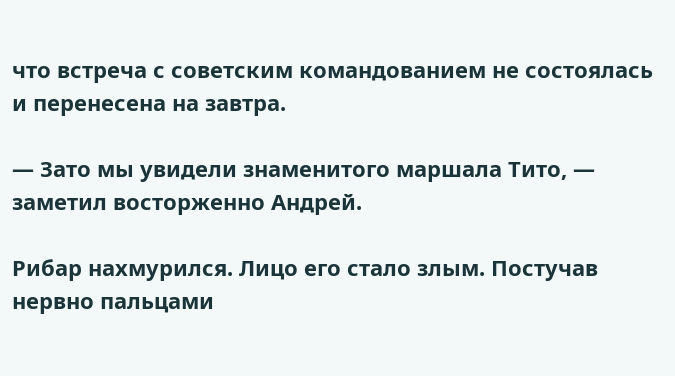что встреча с советским командованием не состоялась и перенесена на завтра.

— Зато мы увидели знаменитого маршала Тито, — заметил восторженно Андрей.

Рибар нахмурился. Лицо его стало злым. Постучав нервно пальцами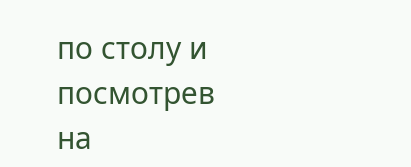по столу и посмотрев на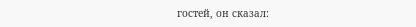гостей, он сказал: